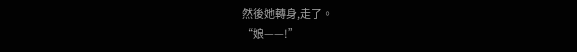然後她轉身,走了。
“娘——!”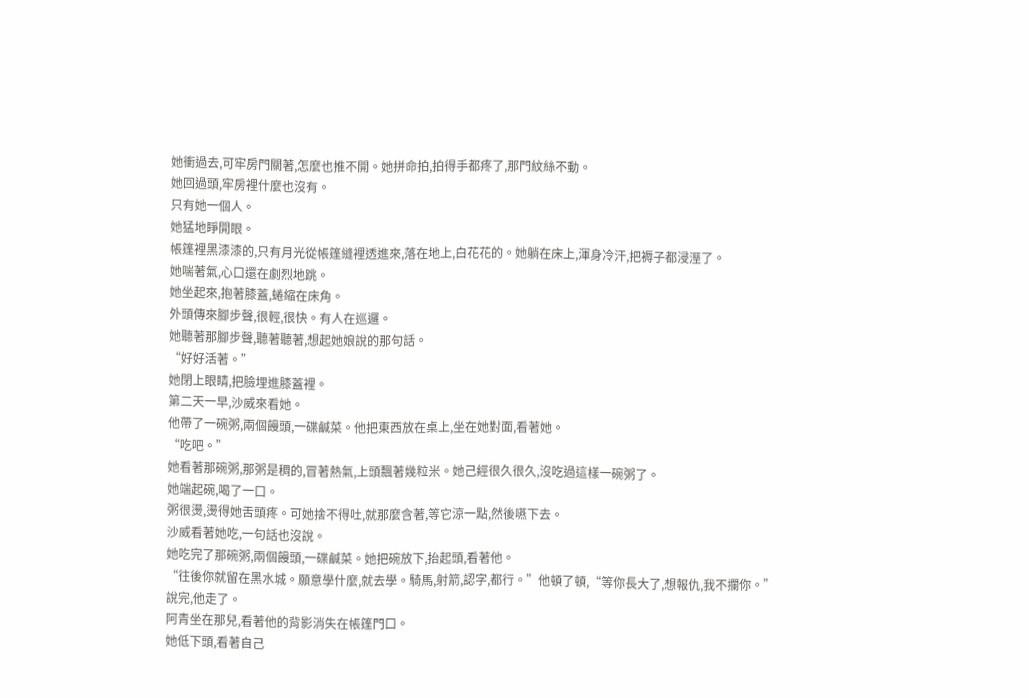她衝過去,可牢房門關著,怎麼也推不開。她拼命拍,拍得手都疼了,那門紋絲不動。
她回過頭,牢房裡什麼也沒有。
只有她一個人。
她猛地睜開眼。
帳篷裡黑漆漆的,只有月光從帳篷縫裡透進來,落在地上,白花花的。她躺在床上,渾身冷汗,把褥子都浸溼了。
她喘著氣,心口還在劇烈地跳。
她坐起來,抱著膝蓋,蜷縮在床角。
外頭傳來腳步聲,很輕,很快。有人在巡邏。
她聽著那腳步聲,聽著聽著,想起她娘說的那句話。
“好好活著。”
她閉上眼睛,把臉埋進膝蓋裡。
第二天一早,沙威來看她。
他帶了一碗粥,兩個饅頭,一碟鹹菜。他把東西放在桌上,坐在她對面,看著她。
“吃吧。”
她看著那碗粥,那粥是稠的,冒著熱氣,上頭飄著幾粒米。她己經很久很久,沒吃過這樣一碗粥了。
她端起碗,喝了一口。
粥很燙,燙得她舌頭疼。可她捨不得吐,就那麼含著,等它涼一點,然後嚥下去。
沙威看著她吃,一句話也沒說。
她吃完了那碗粥,兩個饅頭,一碟鹹菜。她把碗放下,抬起頭,看著他。
“往後你就留在黑水城。願意學什麼,就去學。騎馬,射箭,認字,都行。”他頓了頓,“等你長大了,想報仇,我不攔你。”
說完,他走了。
阿青坐在那兒,看著他的背影消失在帳篷門口。
她低下頭,看著自己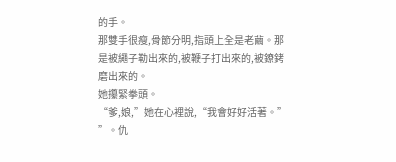的手。
那雙手很瘦,骨節分明,指頭上全是老繭。那是被繩子勒出來的,被鞭子打出來的,被鐐銬磨出來的。
她攥緊拳頭。
“爹,娘,”她在心裡說,“我會好好活著。”
”。仇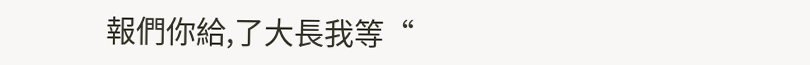報們你給,了大長我等“